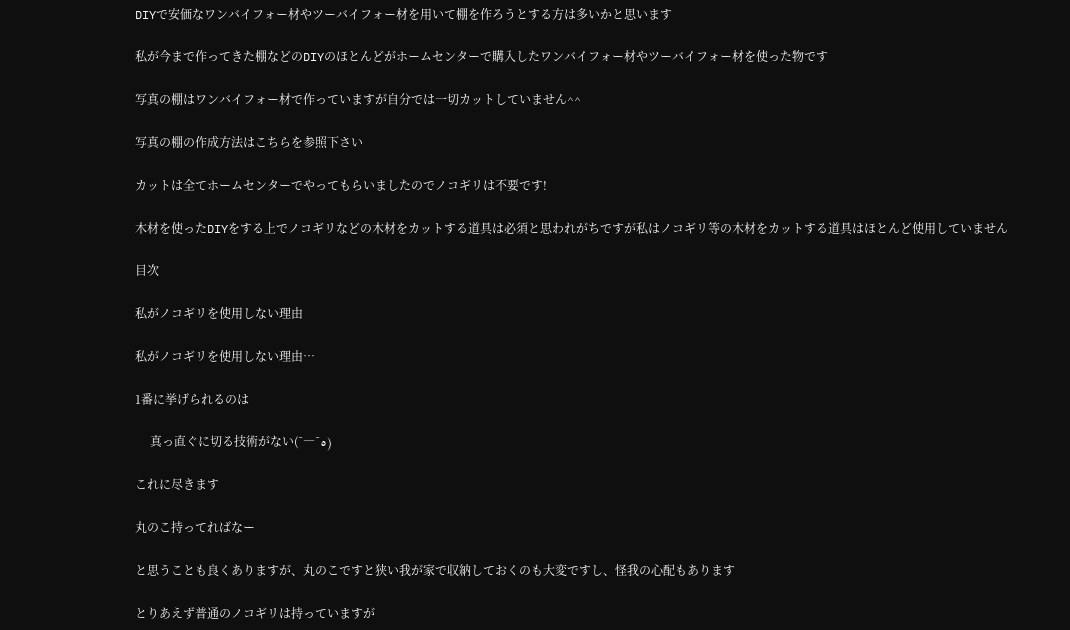DIYで安価なワンバイフォー材やツーバイフォー材を用いて棚を作ろうとする方は多いかと思います

私が今まで作ってきた棚などのDIYのほとんどがホームセンターで購入したワンバイフォー材やツーバイフォー材を使った物です

写真の棚はワンバイフォー材で作っていますが自分では一切カットしていません^^

写真の棚の作成方法はこちらを参照下さい

カットは全てホームセンターでやってもらいましたのでノコギリは不要です!

木材を使ったDIYをする上でノコギリなどの木材をカットする道具は必須と思われがちですが私はノコギリ等の木材をカットする道具はほとんど使用していません

目次

私がノコギリを使用しない理由

私がノコギリを使用しない理由…

1番に挙げられるのは

     真っ直ぐに切る技術がない(¯―¯٥)

これに尽きます

丸のこ持ってればなー

と思うことも良くありますが、丸のこですと狭い我が家で収納しておくのも大変ですし、怪我の心配もあります

とりあえず普通のノコギリは持っていますが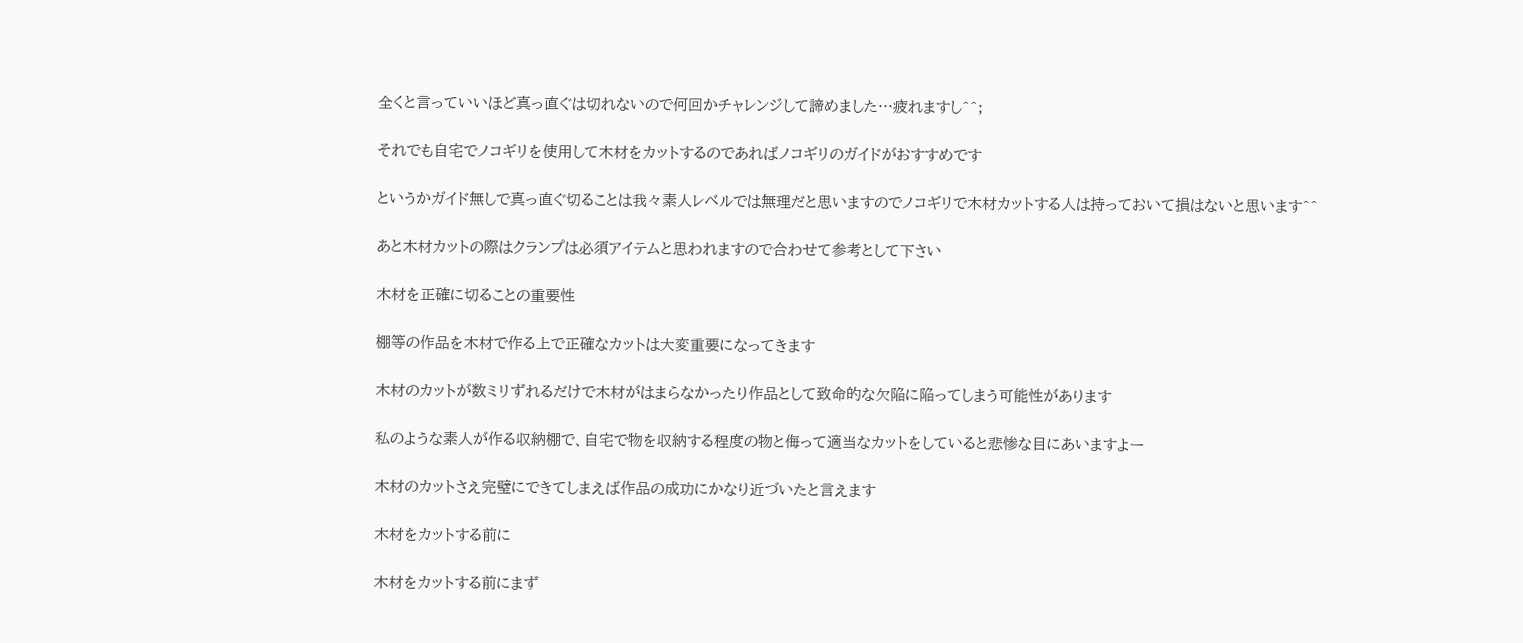全くと言っていいほど真っ直ぐは切れないので何回かチャレンジして諦めました…疲れますし^^;

それでも自宅でノコギリを使用して木材をカットするのであればノコギリのガイドがおすすめです

というかガイド無しで真っ直ぐ切ることは我々素人レベルでは無理だと思いますのでノコギリで木材カットする人は持っておいて損はないと思います^^

あと木材カットの際はクランプは必須アイテムと思われますので合わせて参考として下さい

木材を正確に切ることの重要性

棚等の作品を木材で作る上で正確なカットは大変重要になってきます

木材のカットが数ミリずれるだけで木材がはまらなかったり作品として致命的な欠陥に陥ってしまう可能性があります

私のような素人が作る収納棚で、自宅で物を収納する程度の物と侮って適当なカットをしていると悲惨な目にあいますよー

木材のカットさえ完璧にできてしまえば作品の成功にかなり近づいたと言えます

木材をカットする前に

木材をカットする前にまず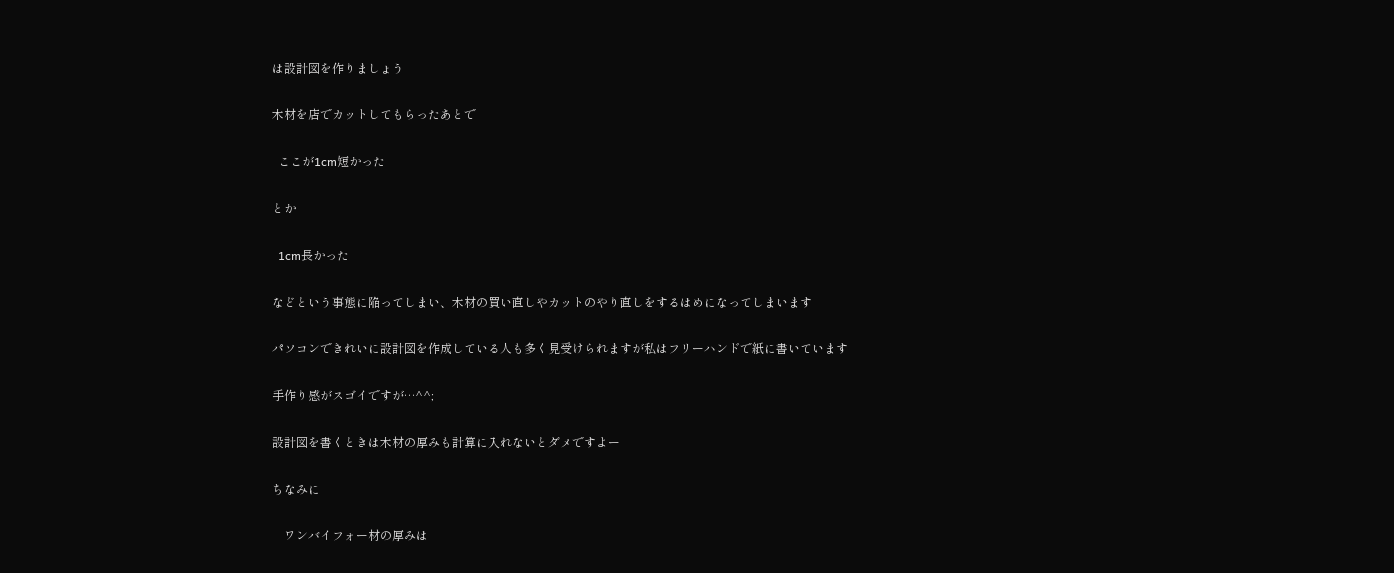は設計図を作りましょう

木材を店でカットしてもらったあとで

  ここが1cm短かった

とか

  1cm長かった

などという事態に陥ってしまい、木材の買い直しやカットのやり直しをするはめになってしまいます

パソコンできれいに設計図を作成している人も多く見受けられますが私はフリーハンドで紙に書いています

手作り感がスゴイですが…^^;

設計図を書くときは木材の厚みも計算に入れないとダメですよー

ちなみに

    ワンバイフォー材の厚みは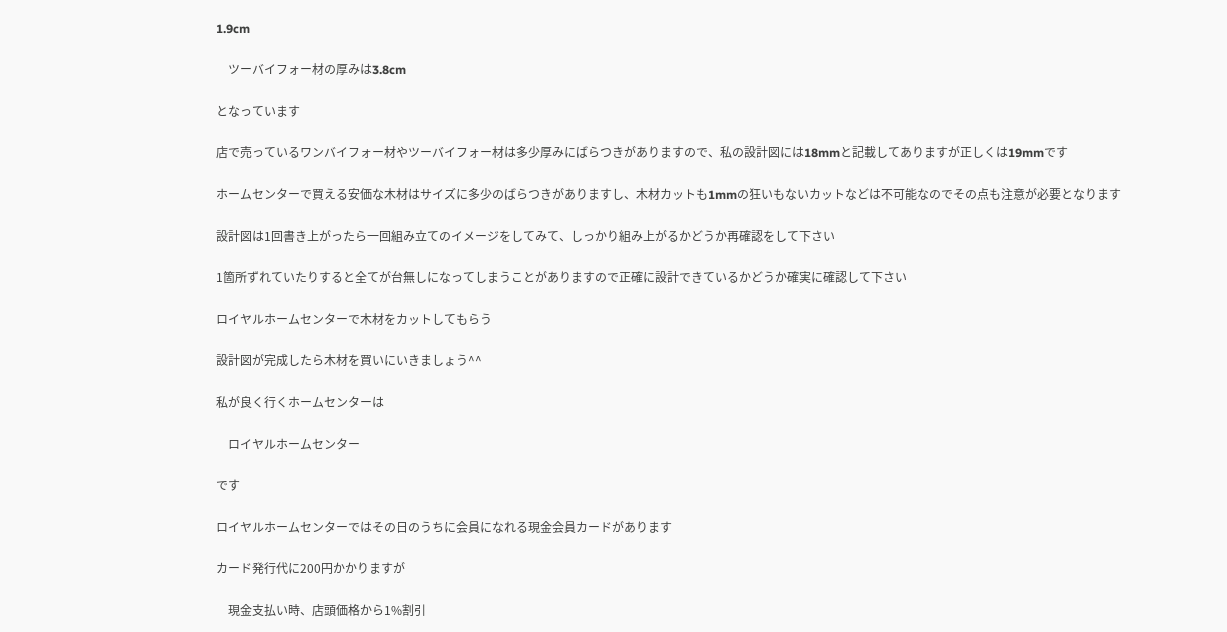1.9cm

    ツーバイフォー材の厚みは3.8cm

となっています

店で売っているワンバイフォー材やツーバイフォー材は多少厚みにばらつきがありますので、私の設計図には18mmと記載してありますが正しくは19mmです

ホームセンターで買える安価な木材はサイズに多少のばらつきがありますし、木材カットも1mmの狂いもないカットなどは不可能なのでその点も注意が必要となります

設計図は1回書き上がったら一回組み立てのイメージをしてみて、しっかり組み上がるかどうか再確認をして下さい

1箇所ずれていたりすると全てが台無しになってしまうことがありますので正確に設計できているかどうか確実に確認して下さい

ロイヤルホームセンターで木材をカットしてもらう

設計図が完成したら木材を買いにいきましょう^^

私が良く行くホームセンターは

    ロイヤルホームセンター

です

ロイヤルホームセンターではその日のうちに会員になれる現金会員カードがあります

カード発行代に200円かかりますが

    現金支払い時、店頭価格から1%割引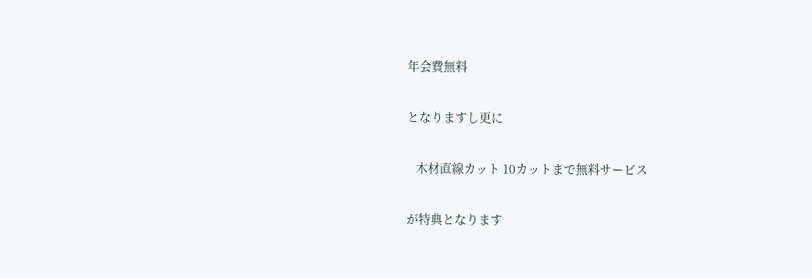年会費無料

となりますし更に

   木材直線カット 10カットまで無料サービス

が特典となります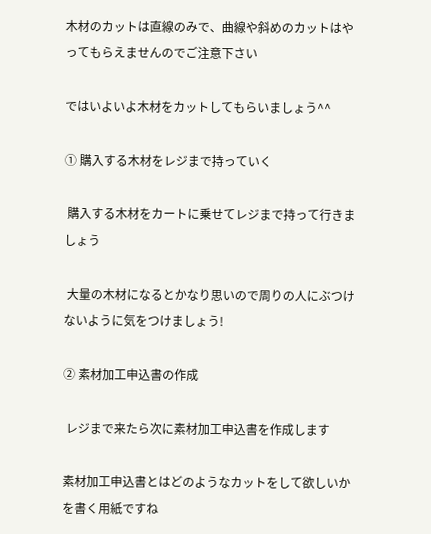木材のカットは直線のみで、曲線や斜めのカットはやってもらえませんのでご注意下さい

ではいよいよ木材をカットしてもらいましょう^^

① 購入する木材をレジまで持っていく

 購入する木材をカートに乗せてレジまで持って行きましょう

 大量の木材になるとかなり思いので周りの人にぶつけないように気をつけましょう!

② 素材加工申込書の作成

 レジまで来たら次に素材加工申込書を作成します

素材加工申込書とはどのようなカットをして欲しいかを書く用紙ですね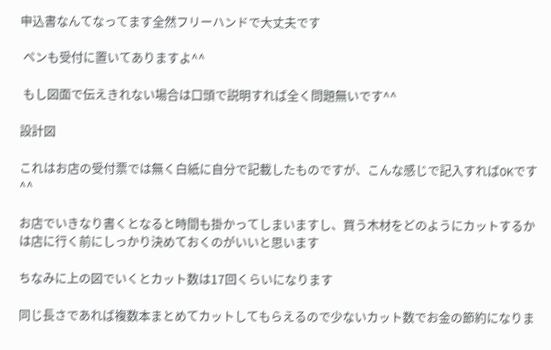申込書なんてなってます全然フリーハンドで大丈夫です

 ペンも受付に置いてありますよ^^

 もし図面で伝えきれない場合は口頭で説明すれば全く問題無いです^^

設計図

これはお店の受付票では無く白紙に自分で記載したものですが、こんな感じで記入すればOKです^^

お店でいきなり書くとなると時間も掛かってしまいますし、買う木材をどのようにカットするかは店に行く前にしっかり決めておくのがいいと思います

ちなみに上の図でいくとカット数は17回くらいになります

同じ長さであれば複数本まとめてカットしてもらえるので少ないカット数でお金の節約になりま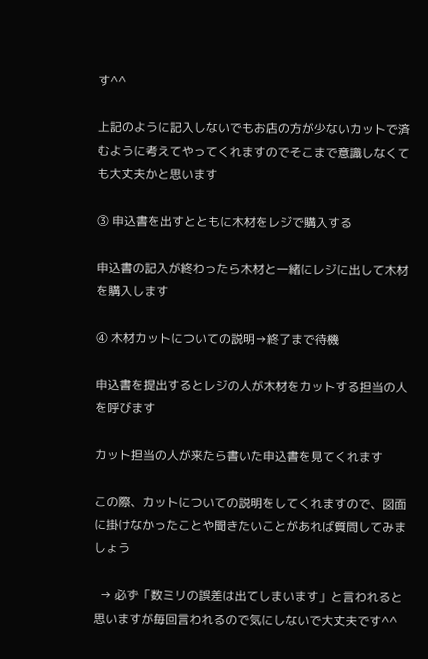す^^

上記のように記入しないでもお店の方が少ないカットで済むように考えてやってくれますのでそこまで意識しなくても大丈夫かと思います

③ 申込書を出すとともに木材をレジで購入する

申込書の記入が終わったら木材と一緒にレジに出して木材を購入します

④ 木材カットについての説明→終了まで待機

申込書を提出するとレジの人が木材をカットする担当の人を呼びます

カット担当の人が来たら書いた申込書を見てくれます

この際、カットについての説明をしてくれますので、図面に掛けなかったことや聞きたいことがあれば質問してみましょう

  → 必ず「数ミリの誤差は出てしまいます」と言われると思いますが毎回言われるので気にしないで大丈夫です^^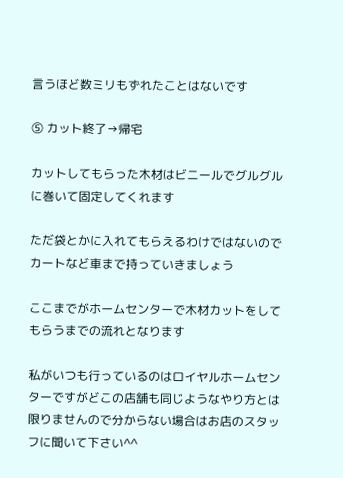言うほど数ミリもずれたことはないです

⑤ カット終了→帰宅

カットしてもらった木材はビニールでグルグルに巻いて固定してくれます

ただ袋とかに入れてもらえるわけではないのでカートなど車まで持っていきましょう

ここまでがホームセンターで木材カットをしてもらうまでの流れとなります

私がいつも行っているのはロイヤルホームセンターですがどこの店舗も同じようなやり方とは限りませんので分からない場合はお店のスタッフに聞いて下さい^^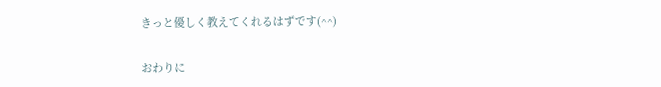きっと優しく教えてくれるはずです(^^)

おわりに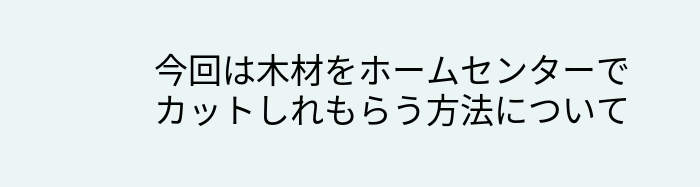今回は木材をホームセンターでカットしれもらう方法について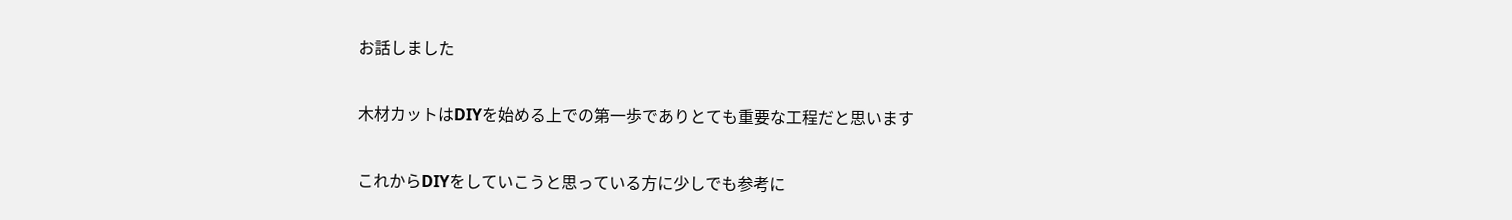お話しました

木材カットはDIYを始める上での第一歩でありとても重要な工程だと思います

これからDIYをしていこうと思っている方に少しでも参考に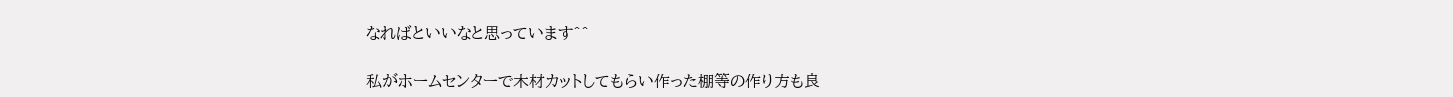なればといいなと思っています^^

私がホームセンターで木材カットしてもらい作った棚等の作り方も良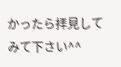かったら拝見してみて下さい^^